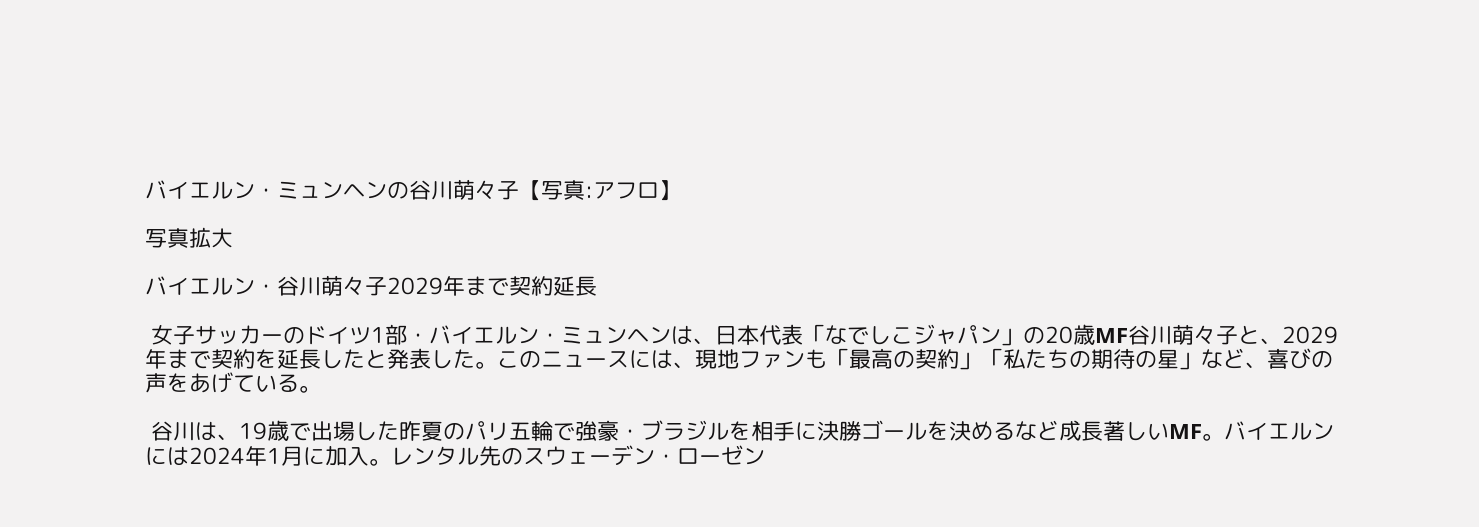バイエルン・ミュンヘンの谷川萌々子【写真:アフロ】

写真拡大

バイエルン・谷川萌々子2029年まで契約延長

 女子サッカーのドイツ1部・バイエルン・ミュンヘンは、日本代表「なでしこジャパン」の20歳MF谷川萌々子と、2029年まで契約を延長したと発表した。このニュースには、現地ファンも「最高の契約」「私たちの期待の星」など、喜びの声をあげている。

 谷川は、19歳で出場した昨夏のパリ五輪で強豪・ブラジルを相手に決勝ゴールを決めるなど成長著しいMF。バイエルンには2024年1月に加入。レンタル先のスウェーデン・ローゼン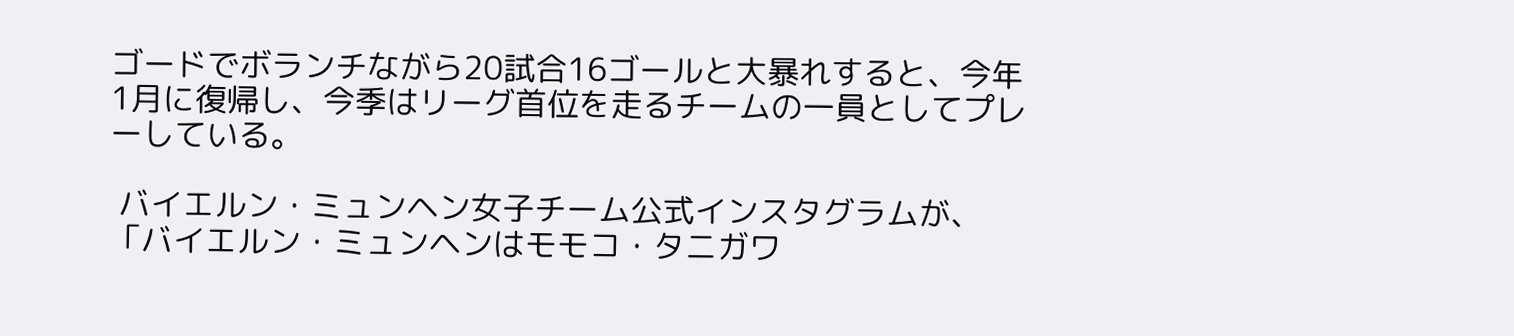ゴードでボランチながら20試合16ゴールと大暴れすると、今年1月に復帰し、今季はリーグ首位を走るチームの一員としてプレーしている。

 バイエルン・ミュンヘン女子チーム公式インスタグラムが、「バイエルン・ミュンヘンはモモコ・タニガワ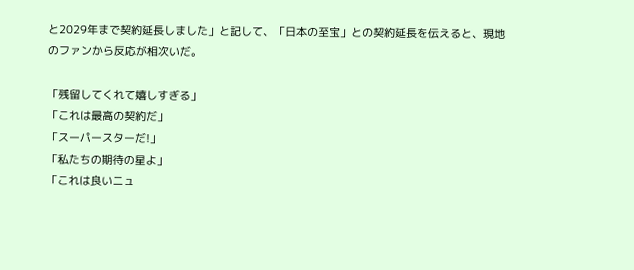と2029年まで契約延長しました」と記して、「日本の至宝」との契約延長を伝えると、現地のファンから反応が相次いだ。

「残留してくれて嬉しすぎる」
「これは最高の契約だ」
「スーパースターだ!」
「私たちの期待の星よ」
「これは良いニュ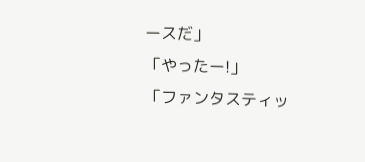ースだ」
「やったー!」
「ファンタスティッ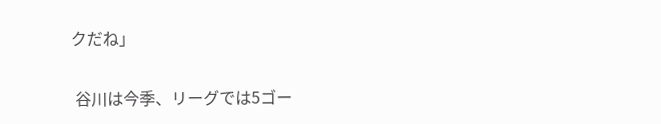クだね」

 谷川は今季、リーグでは5ゴー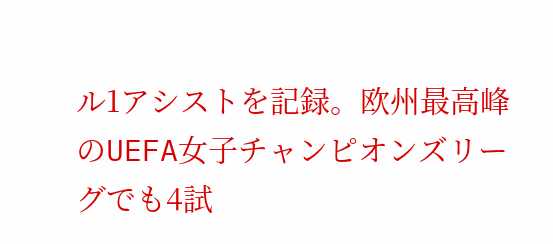ル1アシストを記録。欧州最高峰のUEFA女子チャンピオンズリーグでも4試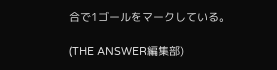合で1ゴールをマークしている。

(THE ANSWER編集部)